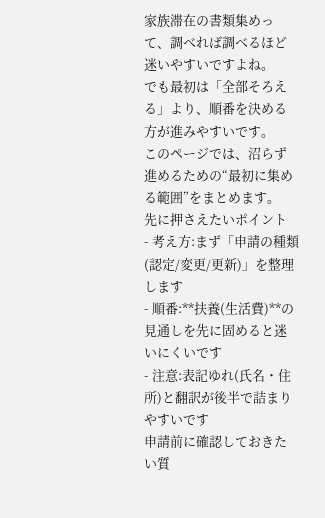家族滞在の書類集めって、調べれば調べるほど迷いやすいですよね。
でも最初は「全部そろえる」より、順番を決める方が進みやすいです。
このページでは、沼らず進めるための“最初に集める範囲”をまとめます。
先に押さえたいポイント
- 考え方:まず「申請の種類(認定/変更/更新)」を整理します
- 順番:**扶養(生活費)**の見通しを先に固めると迷いにくいです
- 注意:表記ゆれ(氏名・住所)と翻訳が後半で詰まりやすいです
申請前に確認しておきたい質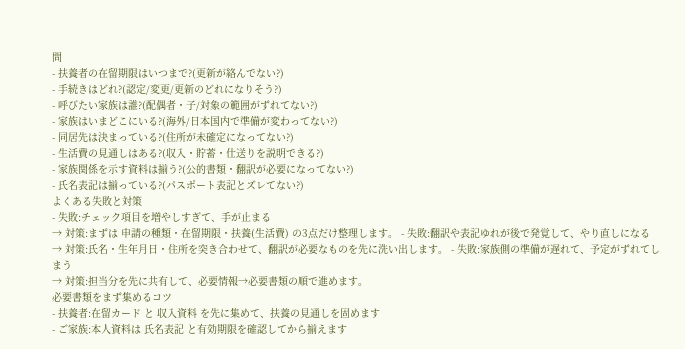問
- 扶養者の在留期限はいつまで?(更新が絡んでない?)
- 手続きはどれ?(認定/変更/更新のどれになりそう?)
- 呼びたい家族は誰?(配偶者・子/対象の範囲がずれてない?)
- 家族はいまどこにいる?(海外/日本国内で準備が変わってない?)
- 同居先は決まっている?(住所が未確定になってない?)
- 生活費の見通しはある?(収入・貯蓄・仕送りを説明できる?)
- 家族関係を示す資料は揃う?(公的書類・翻訳が必要になってない?)
- 氏名表記は揃っている?(パスポート表記とズレてない?)
よくある失敗と対策
- 失敗:チェック項目を増やしすぎて、手が止まる
→ 対策:まずは 申請の種類・在留期限・扶養(生活費) の3点だけ整理します。 - 失敗:翻訳や表記ゆれが後で発覚して、やり直しになる
→ 対策:氏名・生年月日・住所を突き合わせて、翻訳が必要なものを先に洗い出します。 - 失敗:家族側の準備が遅れて、予定がずれてしまう
→ 対策:担当分を先に共有して、必要情報→必要書類の順で進めます。
必要書類をまず集めるコツ
- 扶養者:在留カード と 収入資料 を先に集めて、扶養の見通しを固めます
- ご家族:本人資料は 氏名表記 と有効期限を確認してから揃えます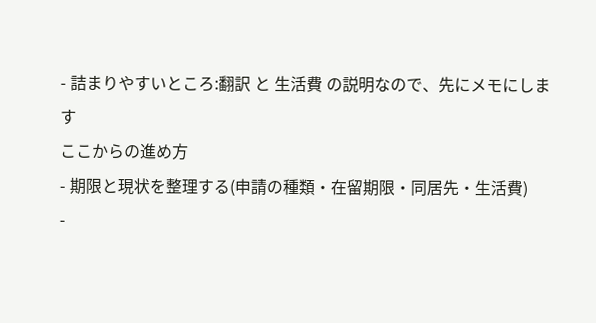- 詰まりやすいところ:翻訳 と 生活費 の説明なので、先にメモにします
ここからの進め方
- 期限と現状を整理する(申請の種類・在留期限・同居先・生活費)
-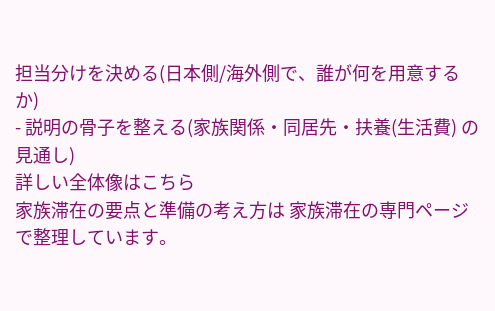担当分けを決める(日本側/海外側で、誰が何を用意するか)
- 説明の骨子を整える(家族関係・同居先・扶養(生活費) の見通し)
詳しい全体像はこちら
家族滞在の要点と準備の考え方は 家族滞在の専門ページ で整理しています。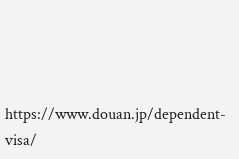https://www.douan.jp/dependent-visa/